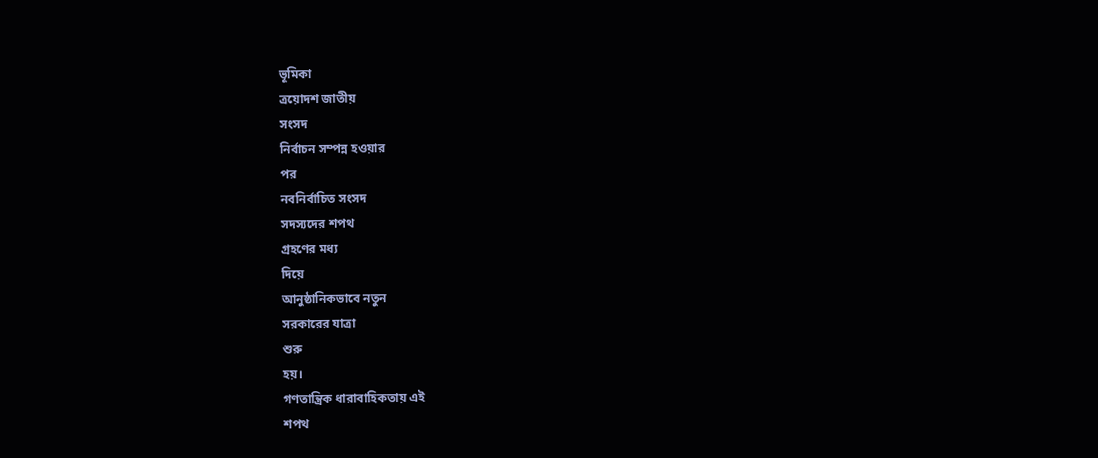ভূমিকা
ত্রয়োদশ জাতীয়
সংসদ
নির্বাচন সম্পন্ন হওয়ার
পর
নবনির্বাচিত সংসদ
সদস্যদের শপথ
গ্রহণের মধ্য
দিয়ে
আনুষ্ঠানিকভাবে নতুন
সরকারের যাত্রা
শুরু
হয়।
গণতান্ত্রিক ধারাবাহিকতায় এই
শপথ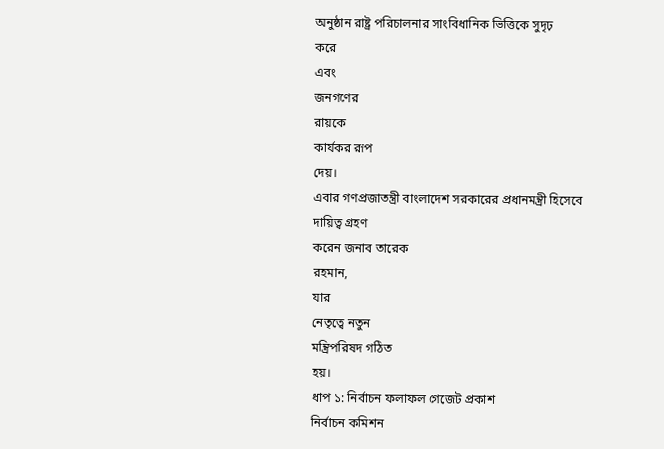অনুষ্ঠান রাষ্ট্র পরিচালনার সাংবিধানিক ভিত্তিকে সুদৃঢ়
করে
এবং
জনগণের
রায়কে
কার্যকর রূপ
দেয়।
এবার গণপ্রজাতন্ত্রী বাংলাদেশ সরকারের প্রধানমন্ত্রী হিসেবে
দায়িত্ব গ্রহণ
করেন জনাব তারেক
রহমান,
যার
নেতৃত্বে নতুন
মন্ত্রিপরিষদ গঠিত
হয়।
ধাপ ১: নির্বাচন ফলাফল গেজেট প্রকাশ
নির্বাচন কমিশন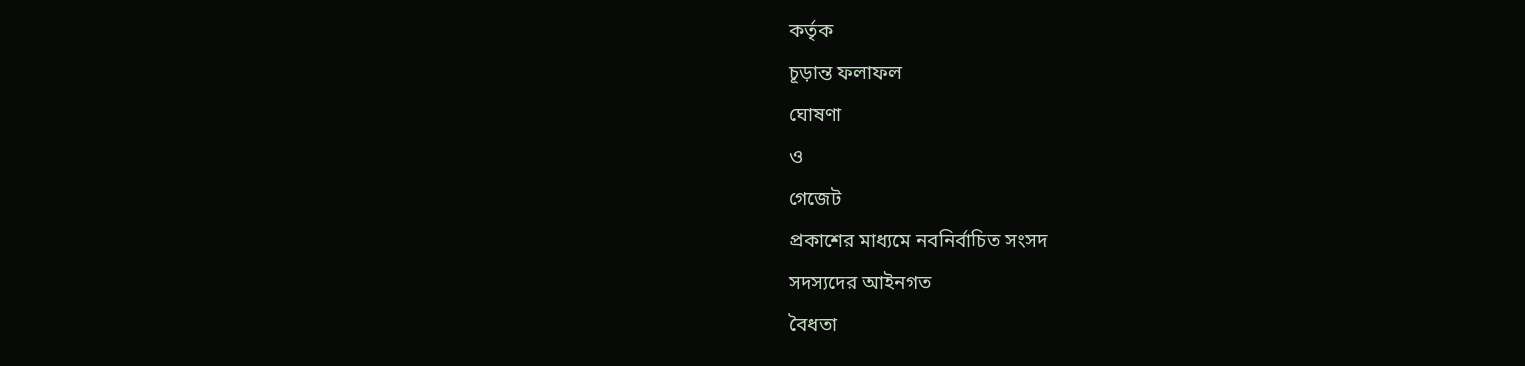কর্তৃক
চূড়ান্ত ফলাফল
ঘোষণা
ও
গেজেট
প্রকাশের মাধ্যমে নবনির্বাচিত সংসদ
সদস্যদের আইনগত
বৈধতা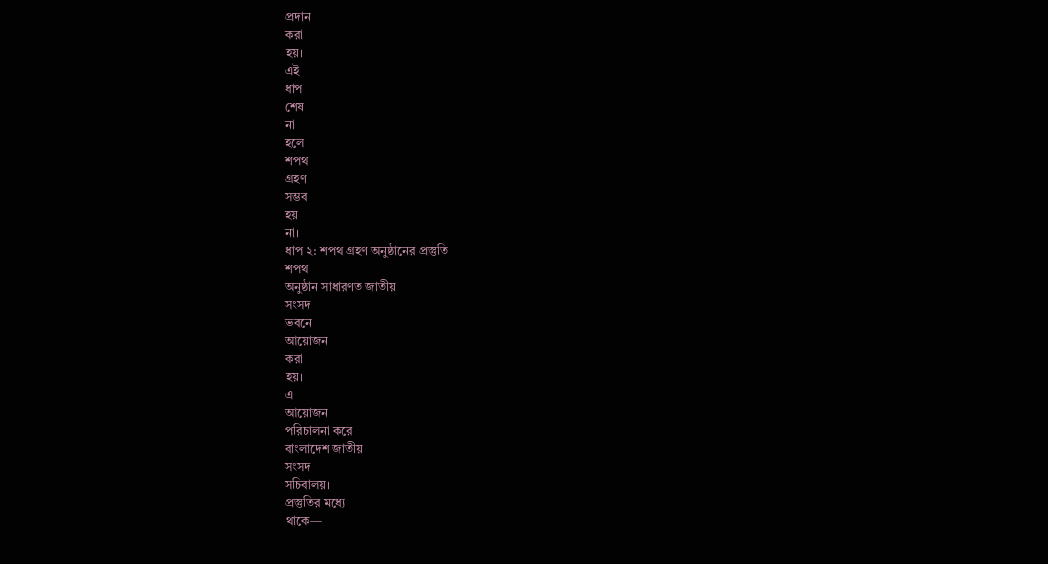প্রদান
করা
হয়।
এই
ধাপ
শেষ
না
হলে
শপথ
গ্রহণ
সম্ভব
হয়
না।
ধাপ ২: শপথ গ্রহণ অনুষ্ঠানের প্রস্তুতি
শপথ
অনুষ্ঠান সাধারণত জাতীয়
সংসদ
ভবনে
আয়োজন
করা
হয়।
এ
আয়োজন
পরিচালনা করে
বাংলাদেশ জাতীয়
সংসদ
সচিবালয়।
প্রস্তুতির মধ্যে
থাকে—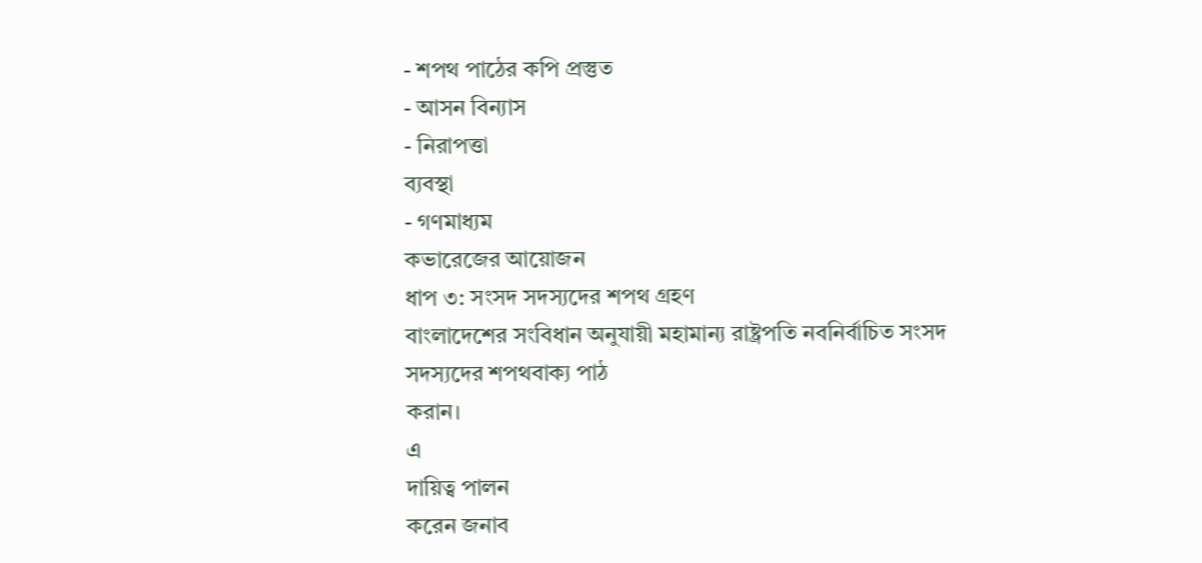- শপথ পাঠের কপি প্রস্তুত
- আসন বিন্যাস
- নিরাপত্তা
ব্যবস্থা
- গণমাধ্যম
কভারেজের আয়োজন
ধাপ ৩: সংসদ সদস্যদের শপথ গ্রহণ
বাংলাদেশের সংবিধান অনুযায়ী মহামান্য রাষ্ট্রপতি নবনির্বাচিত সংসদ
সদস্যদের শপথবাক্য পাঠ
করান।
এ
দায়িত্ব পালন
করেন জনাব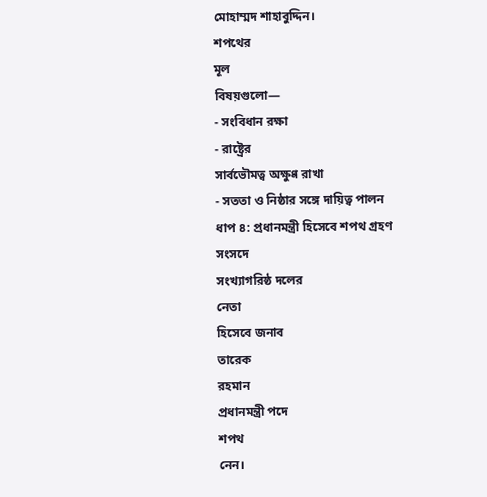মোহাম্মদ শাহাবুদ্দিন।
শপথের
মূল
বিষয়গুলো—
- সংবিধান রক্ষা
- রাষ্ট্রের
সার্বভৌমত্ব অক্ষুণ্ণ রাখা
- সততা ও নিষ্ঠার সঙ্গে দায়িত্ব পালন
ধাপ ৪: প্রধানমন্ত্রী হিসেবে শপথ গ্রহণ
সংসদে
সংখ্যাগরিষ্ঠ দলের
নেতা
হিসেবে জনাব
তারেক
রহমান
প্রধানমন্ত্রী পদে
শপথ
নেন।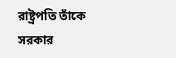রাষ্ট্রপতি তাঁকে
সরকার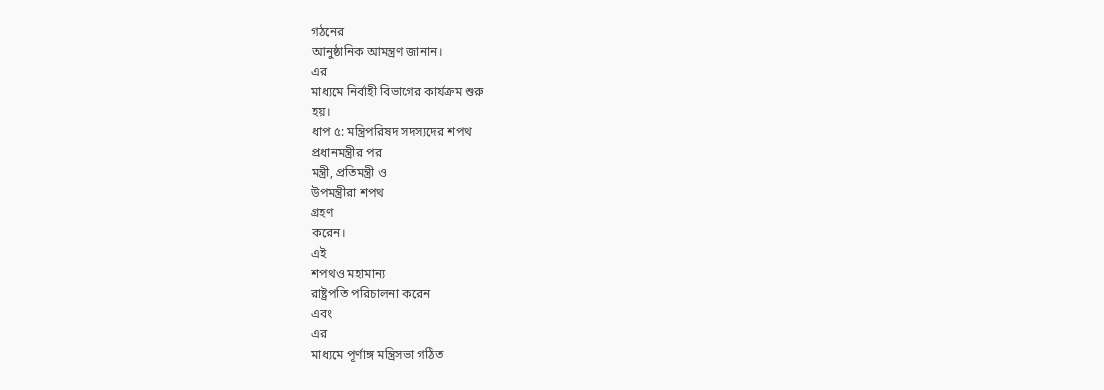গঠনের
আনুষ্ঠানিক আমন্ত্রণ জানান।
এর
মাধ্যমে নির্বাহী বিভাগের কার্যক্রম শুরু
হয়।
ধাপ ৫: মন্ত্রিপরিষদ সদস্যদের শপথ
প্রধানমন্ত্রীর পর
মন্ত্রী, প্রতিমন্ত্রী ও
উপমন্ত্রীরা শপথ
গ্রহণ
করেন।
এই
শপথও মহামান্য
রাষ্ট্রপতি পরিচালনা করেন
এবং
এর
মাধ্যমে পূর্ণাঙ্গ মন্ত্রিসভা গঠিত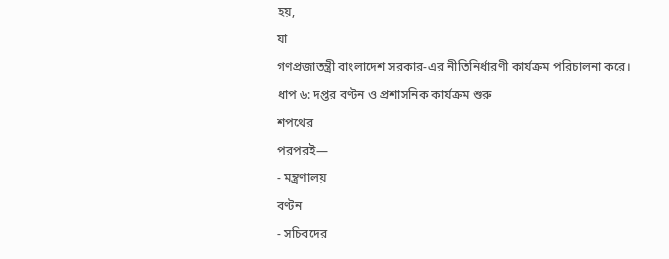হয়,
যা
গণপ্রজাতন্ত্রী বাংলাদেশ সরকার-এর নীতিনির্ধারণী কার্যক্রম পরিচালনা করে।
ধাপ ৬: দপ্তর বণ্টন ও প্রশাসনিক কার্যক্রম শুরু
শপথের
পরপরই—
- মন্ত্রণালয়
বণ্টন
- সচিবদের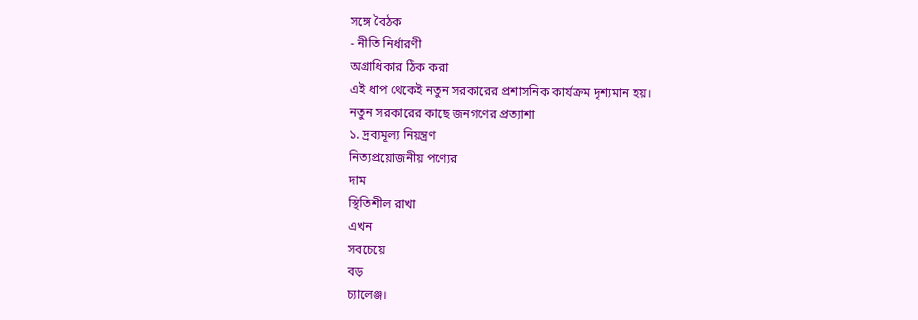সঙ্গে বৈঠক
- নীতি নির্ধারণী
অগ্রাধিকার ঠিক করা
এই ধাপ থেকেই নতুন সরকারের প্রশাসনিক কার্যক্রম দৃশ্যমান হয়।
নতুন সরকারের কাছে জনগণের প্রত্যাশা
১. দ্রব্যমূল্য নিয়ন্ত্রণ
নিত্যপ্রয়োজনীয় পণ্যের
দাম
স্থিতিশীল রাখা
এখন
সবচেয়ে
বড়
চ্যালেঞ্জ।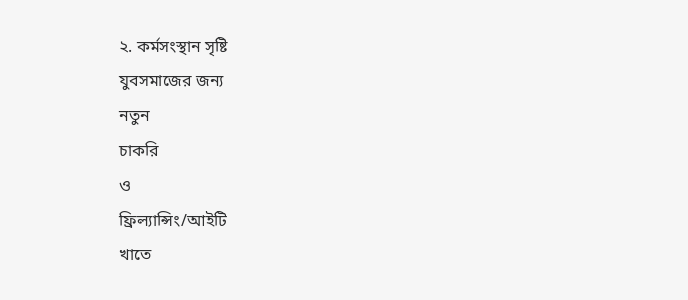২. কর্মসংস্থান সৃষ্টি
যুবসমাজের জন্য
নতুন
চাকরি
ও
ফ্রিল্যান্সিং/আইটি
খাতে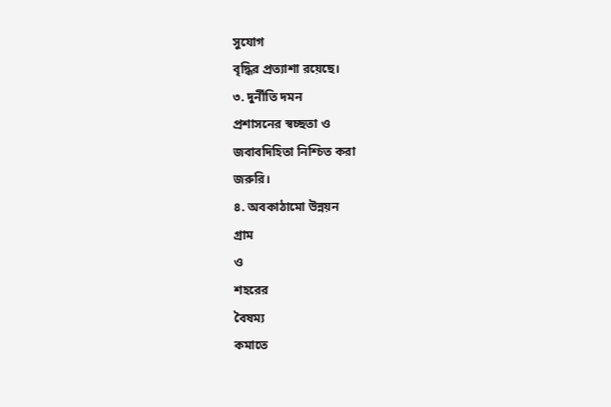সুযোগ
বৃদ্ধির প্রত্যাশা রয়েছে।
৩. দুর্নীতি দমন
প্রশাসনের স্বচ্ছতা ও
জবাবদিহিতা নিশ্চিত করা
জরুরি।
৪. অবকাঠামো উন্নয়ন
গ্রাম
ও
শহরের
বৈষম্য
কমাতে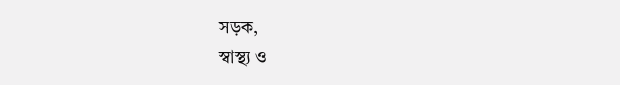সড়ক,
স্বাস্থ্য ও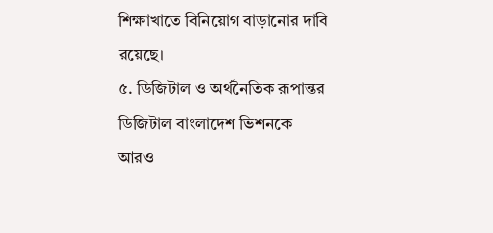শিক্ষাখাতে বিনিয়োগ বাড়ানোর দাবি
রয়েছে।
৫. ডিজিটাল ও অর্থনৈতিক রূপান্তর
ডিজিটাল বাংলাদেশ ভিশনকে
আরও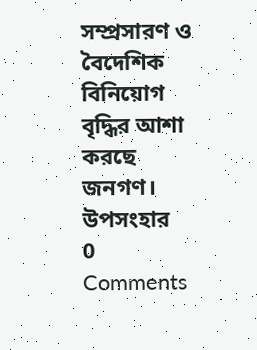সম্প্রসারণ ও
বৈদেশিক বিনিয়োগ বৃদ্ধির আশা
করছে
জনগণ।
উপসংহার
0 Comments